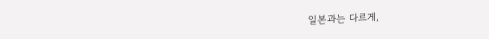일본과는 다르게,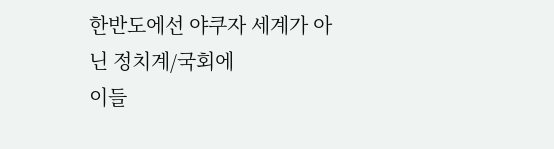한반도에선 야쿠자 세계가 아닌 정치계/국회에
이들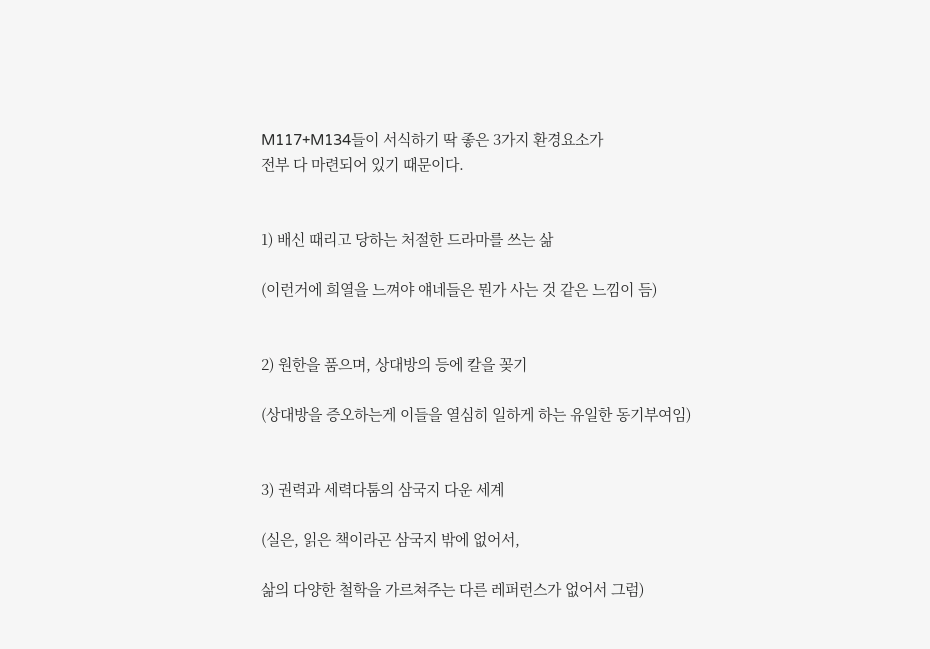M117+M134들이 서식하기 딱 좋은 3가지 환경요소가
전부 다 마련되어 있기 때문이다.


1) 배신 때리고 당하는 처절한 드라마를 쓰는 삶

(이런거에 희열을 느껴야 얘네들은 뭔가 사는 것 같은 느낌이 듬)


2) 원한을 품으며, 상대방의 등에 칼을 꽂기

(상대방을 증오하는게 이들을 열심히 일하게 하는 유일한 동기부여임)


3) 권력과 세력다툼의 삼국지 다운 세계

(실은, 읽은 책이라곤 삼국지 밖에 없어서,

삶의 다양한 철학을 가르쳐주는 다른 레퍼런스가 없어서 그럼)